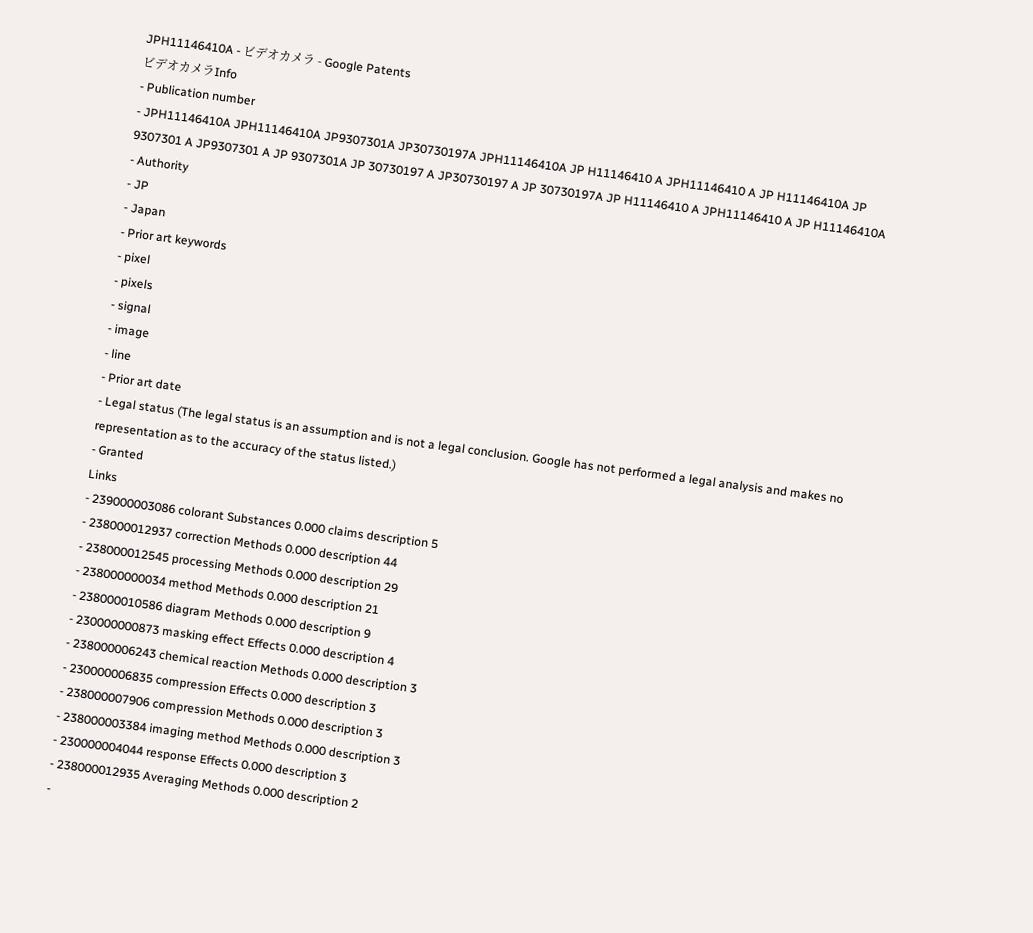JPH11146410A - ビデオカメラ - Google Patents
ビデオカメラInfo
- Publication number
- JPH11146410A JPH11146410A JP9307301A JP30730197A JPH11146410A JP H11146410 A JPH11146410 A JP H11146410A JP 9307301 A JP9307301 A JP 9307301A JP 30730197 A JP30730197 A JP 30730197A JP H11146410 A JPH11146410 A JP H11146410A
- Authority
- JP
- Japan
- Prior art keywords
- pixel
- pixels
- signal
- image
- line
- Prior art date
- Legal status (The legal status is an assumption and is not a legal conclusion. Google has not performed a legal analysis and makes no representation as to the accuracy of the status listed.)
- Granted
Links
- 239000003086 colorant Substances 0.000 claims description 5
- 238000012937 correction Methods 0.000 description 44
- 238000012545 processing Methods 0.000 description 29
- 238000000034 method Methods 0.000 description 21
- 238000010586 diagram Methods 0.000 description 9
- 230000000873 masking effect Effects 0.000 description 4
- 238000006243 chemical reaction Methods 0.000 description 3
- 230000006835 compression Effects 0.000 description 3
- 238000007906 compression Methods 0.000 description 3
- 238000003384 imaging method Methods 0.000 description 3
- 230000004044 response Effects 0.000 description 3
- 238000012935 Averaging Methods 0.000 description 2
-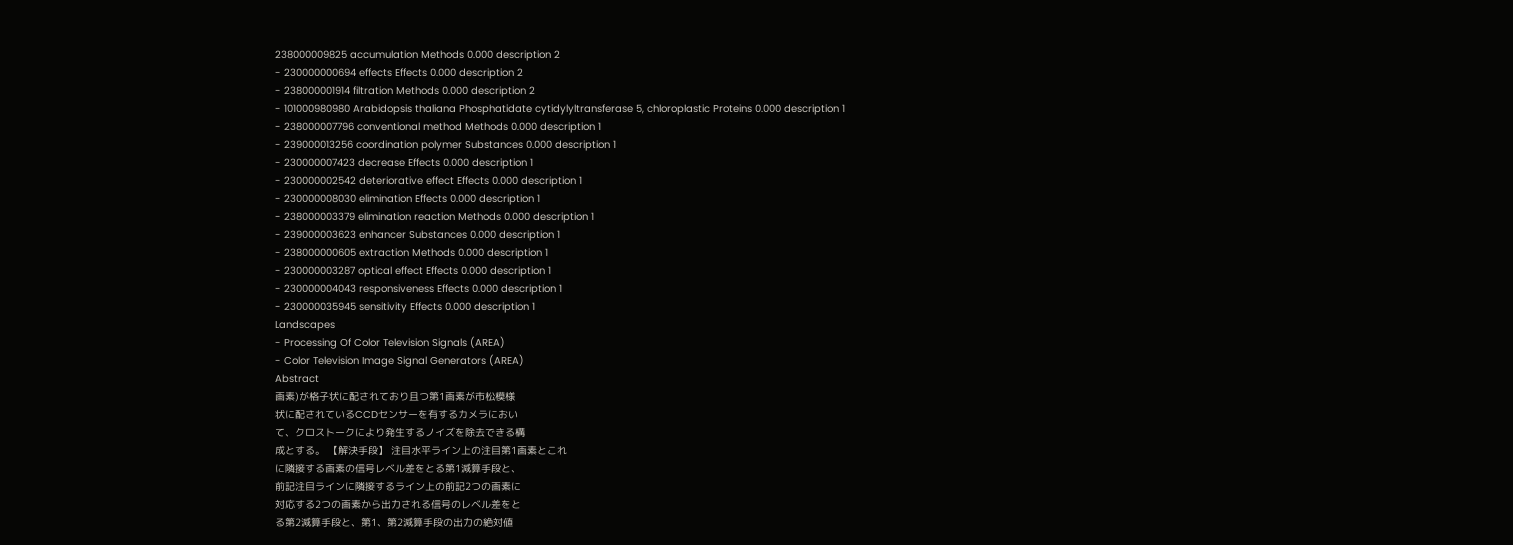238000009825 accumulation Methods 0.000 description 2
- 230000000694 effects Effects 0.000 description 2
- 238000001914 filtration Methods 0.000 description 2
- 101000980980 Arabidopsis thaliana Phosphatidate cytidylyltransferase 5, chloroplastic Proteins 0.000 description 1
- 238000007796 conventional method Methods 0.000 description 1
- 239000013256 coordination polymer Substances 0.000 description 1
- 230000007423 decrease Effects 0.000 description 1
- 230000002542 deteriorative effect Effects 0.000 description 1
- 230000008030 elimination Effects 0.000 description 1
- 238000003379 elimination reaction Methods 0.000 description 1
- 239000003623 enhancer Substances 0.000 description 1
- 238000000605 extraction Methods 0.000 description 1
- 230000003287 optical effect Effects 0.000 description 1
- 230000004043 responsiveness Effects 0.000 description 1
- 230000035945 sensitivity Effects 0.000 description 1
Landscapes
- Processing Of Color Television Signals (AREA)
- Color Television Image Signal Generators (AREA)
Abstract
画素)が格子状に配されており且つ第1画素が市松模様
状に配されているCCDセンサーを有するカメラにおい
て、クロストークにより発生するノイズを除去できる構
成とする。 【解決手段】 注目水平ライン上の注目第1画素とこれ
に隣接する画素の信号レベル差をとる第1減算手段と、
前記注目ラインに隣接するライン上の前記2つの画素に
対応する2つの画素から出力される信号のレベル差をと
る第2減算手段と、第1、第2減算手段の出力の絶対値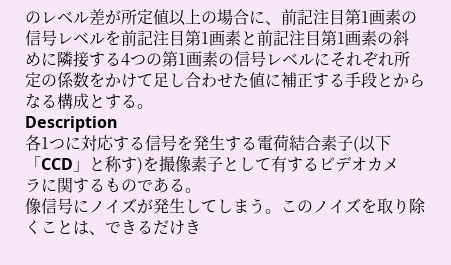のレベル差が所定値以上の場合に、前記注目第1画素の
信号レベルを前記注目第1画素と前記注目第1画素の斜
めに隣接する4つの第1画素の信号レベルにそれぞれ所
定の係数をかけて足し合わせた値に補正する手段とから
なる構成とする。
Description
各1つに対応する信号を発生する電荷結合素子(以下
「CCD」と称す)を撮像素子として有するビデオカメ
ラに関するものである。
像信号にノイズが発生してしまう。このノイズを取り除
くことは、できるだけき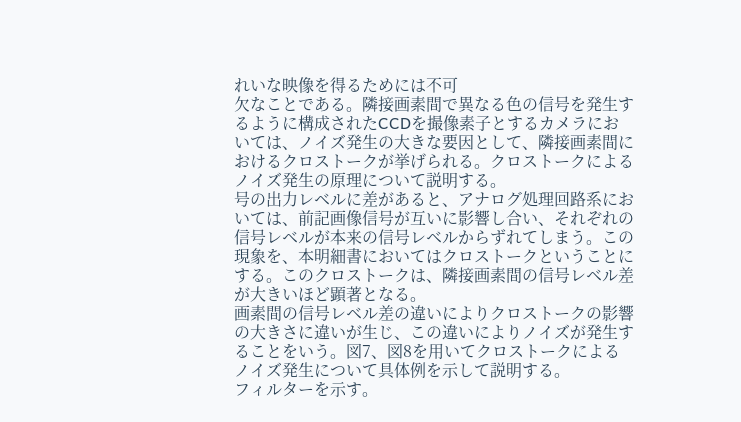れいな映像を得るためには不可
欠なことである。隣接画素間で異なる色の信号を発生す
るように構成されたCCDを撮像素子とするカメラにお
いては、ノイズ発生の大きな要因として、隣接画素間に
おけるクロストークが挙げられる。クロストークによる
ノイズ発生の原理について説明する。
号の出力レベルに差があると、アナログ処理回路系にお
いては、前記画像信号が互いに影響し合い、それぞれの
信号レベルが本来の信号レベルからずれてしまう。この
現象を、本明細書においてはクロストークということに
する。このクロストークは、隣接画素間の信号レベル差
が大きいほど顕著となる。
画素間の信号レベル差の違いによりクロストークの影響
の大きさに違いが生じ、この違いによりノイズが発生す
ることをいう。図7、図8を用いてクロストークによる
ノイズ発生について具体例を示して説明する。
フィルターを示す。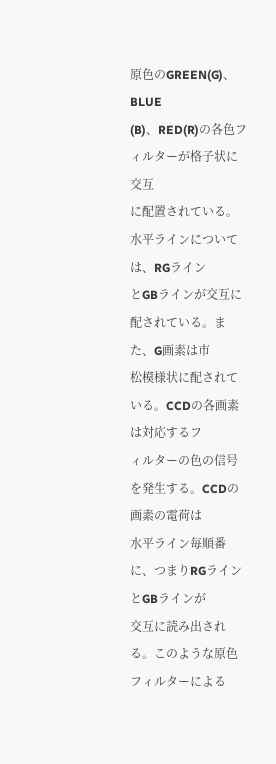原色のGREEN(G)、BLUE
(B)、RED(R)の各色フィルターが格子状に交互
に配置されている。水平ラインについては、RGライン
とGBラインが交互に配されている。また、G画素は市
松模様状に配されている。CCDの各画素は対応するフ
ィルターの色の信号を発生する。CCDの画素の電荷は
水平ライン毎順番に、つまりRGラインとGBラインが
交互に読み出される。このような原色フィルターによる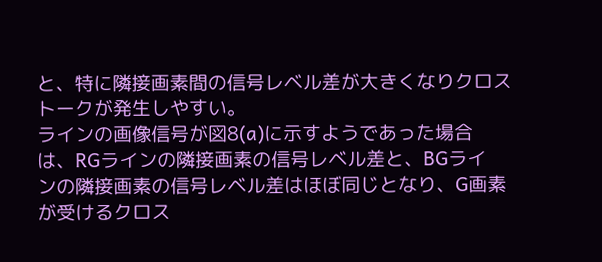と、特に隣接画素間の信号レベル差が大きくなりクロス
トークが発生しやすい。
ラインの画像信号が図8(a)に示すようであった場合
は、RGラインの隣接画素の信号レベル差と、BGライ
ンの隣接画素の信号レベル差はほぼ同じとなり、G画素
が受けるクロス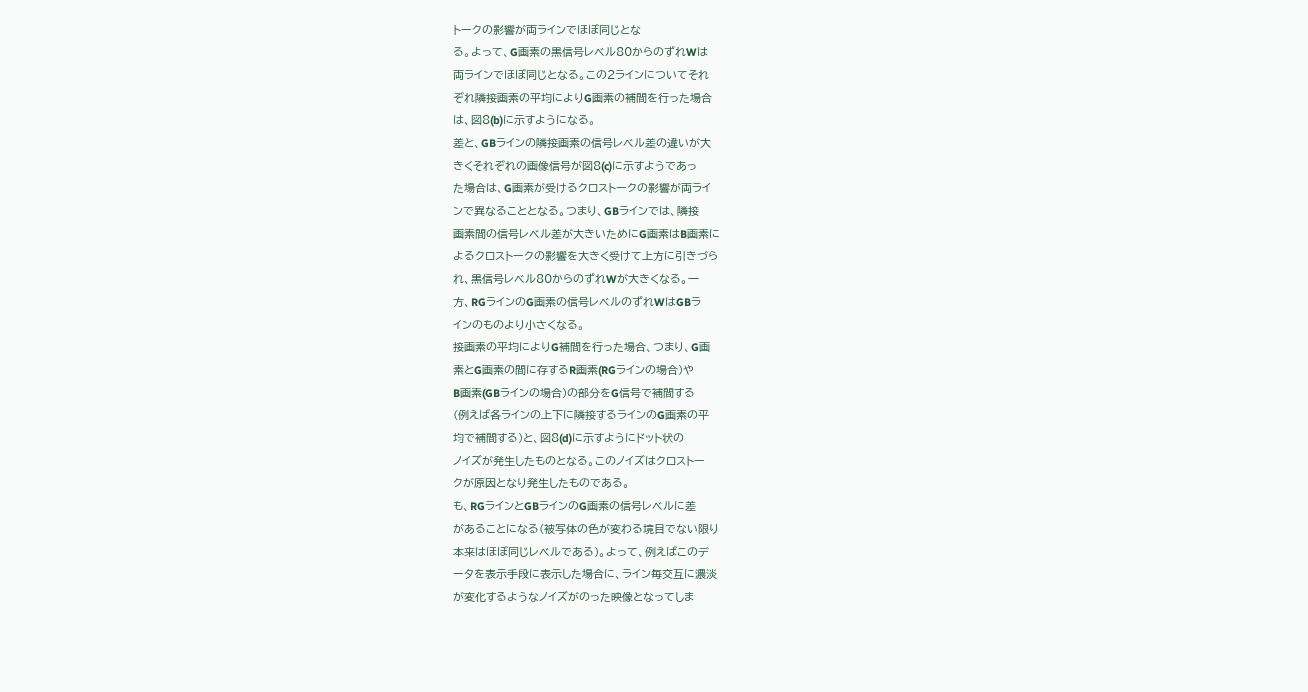トークの影響が両ラインでほぼ同じとな
る。よって、G画素の黒信号レベル80からのずれWは
両ラインでほぼ同じとなる。この2ラインについてそれ
ぞれ隣接画素の平均によりG画素の補間を行った場合
は、図8(b)に示すようになる。
差と、GBラインの隣接画素の信号レベル差の違いが大
きくそれぞれの画像信号が図8(c)に示すようであっ
た場合は、G画素が受けるクロストークの影響が両ライ
ンで異なることとなる。つまり、GBラインでは、隣接
画素間の信号レベル差が大きいためにG画素はB画素に
よるクロストークの影響を大きく受けて上方に引きづら
れ、黒信号レベル80からのずれWが大きくなる。一
方、RGラインのG画素の信号レベルのずれWはGBラ
インのものより小さくなる。
接画素の平均によりG補間を行った場合、つまり、G画
素とG画素の間に存するR画素(RGラインの場合)や
B画素(GBラインの場合)の部分をG信号で補間する
(例えば各ラインの上下に隣接するラインのG画素の平
均で補間する)と、図8(d)に示すようにドット状の
ノイズが発生したものとなる。このノイズはクロストー
クが原因となり発生したものである。
も、RGラインとGBラインのG画素の信号レベルに差
があることになる(被写体の色が変わる境目でない限り
本来はほぼ同じレベルである)。よって、例えばこのデ
ータを表示手段に表示した場合に、ライン毎交互に濃淡
が変化するようなノイズがのった映像となってしま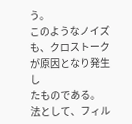う。
このようなノイズも、クロストークが原因となり発生し
たものである。
法として、フィル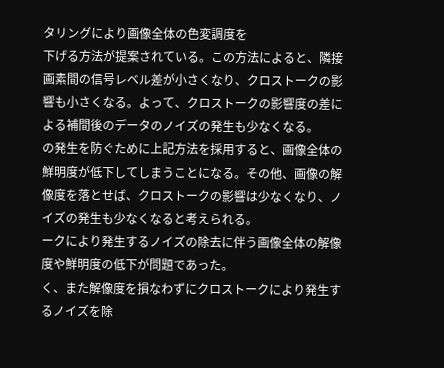タリングにより画像全体の色変調度を
下げる方法が提案されている。この方法によると、隣接
画素間の信号レベル差が小さくなり、クロストークの影
響も小さくなる。よって、クロストークの影響度の差に
よる補間後のデータのノイズの発生も少なくなる。
の発生を防ぐために上記方法を採用すると、画像全体の
鮮明度が低下してしまうことになる。その他、画像の解
像度を落とせば、クロストークの影響は少なくなり、ノ
イズの発生も少なくなると考えられる。
ークにより発生するノイズの除去に伴う画像全体の解像
度や鮮明度の低下が問題であった。
く、また解像度を損なわずにクロストークにより発生す
るノイズを除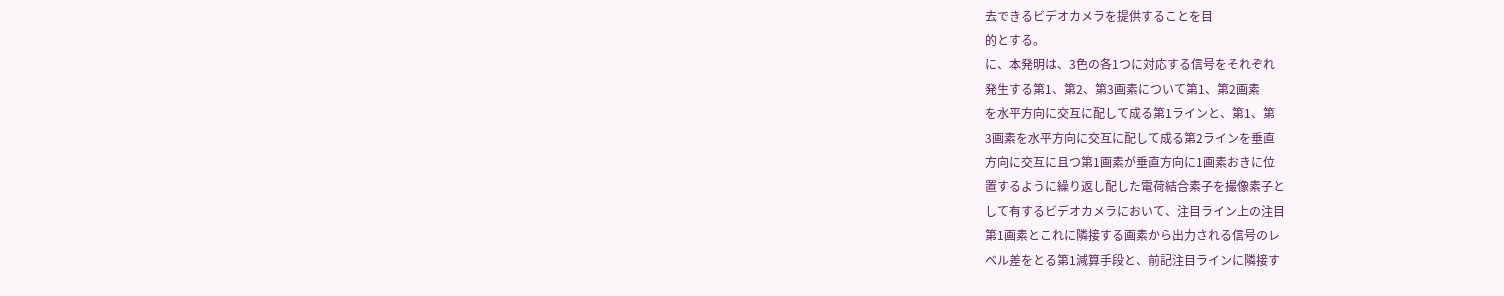去できるビデオカメラを提供することを目
的とする。
に、本発明は、3色の各1つに対応する信号をそれぞれ
発生する第1、第2、第3画素について第1、第2画素
を水平方向に交互に配して成る第1ラインと、第1、第
3画素を水平方向に交互に配して成る第2ラインを垂直
方向に交互に且つ第1画素が垂直方向に1画素おきに位
置するように繰り返し配した電荷結合素子を撮像素子と
して有するビデオカメラにおいて、注目ライン上の注目
第1画素とこれに隣接する画素から出力される信号のレ
ベル差をとる第1減算手段と、前記注目ラインに隣接す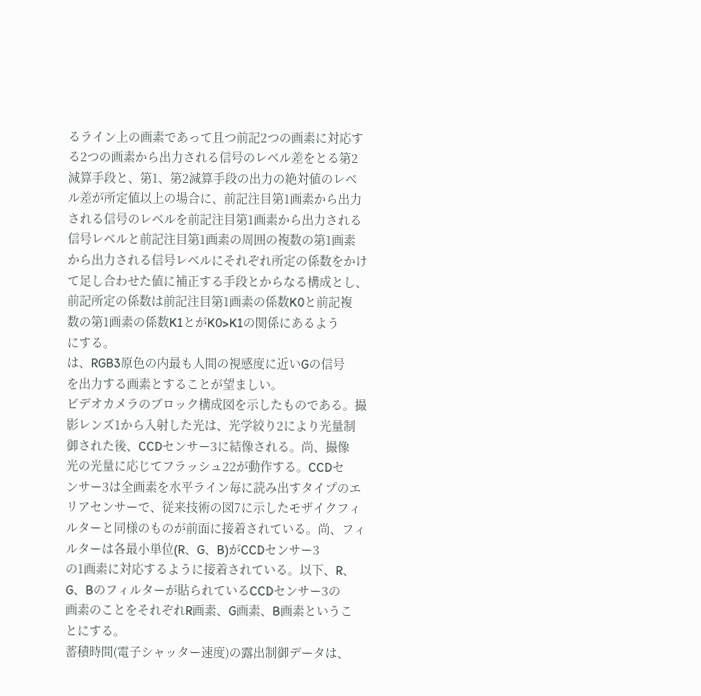るライン上の画素であって且つ前記2つの画素に対応す
る2つの画素から出力される信号のレベル差をとる第2
減算手段と、第1、第2減算手段の出力の絶対値のレベ
ル差が所定値以上の場合に、前記注目第1画素から出力
される信号のレベルを前記注目第1画素から出力される
信号レベルと前記注目第1画素の周囲の複数の第1画素
から出力される信号レベルにそれぞれ所定の係数をかけ
て足し合わせた値に補正する手段とからなる構成とし、
前記所定の係数は前記注目第1画素の係数K0と前記複
数の第1画素の係数K1とがK0>K1の関係にあるよう
にする。
は、RGB3原色の内最も人間の視感度に近いGの信号
を出力する画素とすることが望ましい。
ビデオカメラのブロック構成図を示したものである。撮
影レンズ1から入射した光は、光学絞り2により光量制
御された後、CCDセンサー3に結像される。尚、撮像
光の光量に応じてフラッシュ22が動作する。CCDセ
ンサー3は全画素を水平ライン毎に読み出すタイプのエ
リアセンサーで、従来技術の図7に示したモザイクフィ
ルターと同様のものが前面に接着されている。尚、フィ
ルターは各最小単位(R、G、B)がCCDセンサー3
の1画素に対応するように接着されている。以下、R、
G、Bのフィルターが貼られているCCDセンサー3の
画素のことをそれぞれR画素、G画素、B画素というこ
とにする。
蓄積時間(電子シャッター速度)の露出制御データは、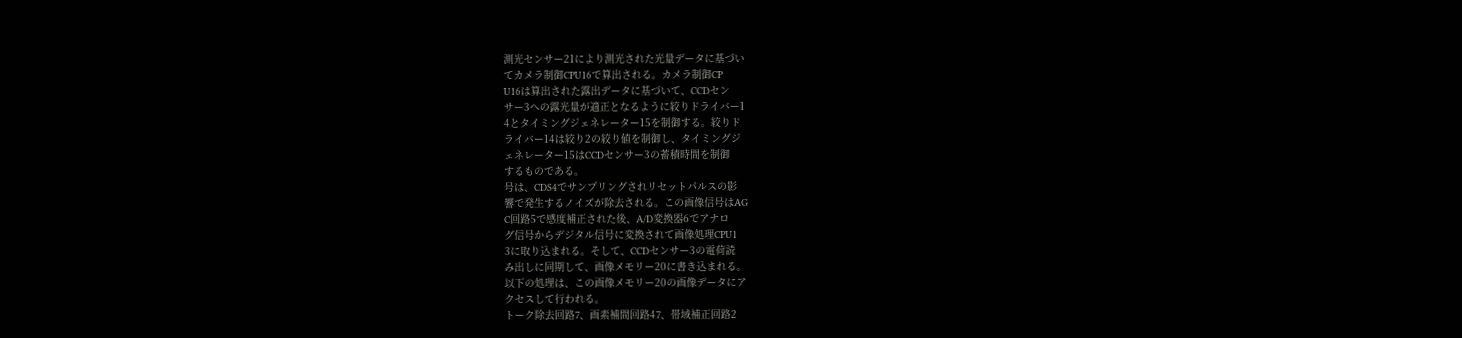測光センサー21により測光された光量データに基づい
てカメラ制御CPU16で算出される。カメラ制御CP
U16は算出された露出データに基づいて、CCDセン
サー3への露光量が適正となるように絞りドライバー1
4とタイミングジェネレーター15を制御する。絞りド
ライバー14は絞り2の絞り値を制御し、タイミングジ
ェネレーター15はCCDセンサー3の蓄積時間を制御
するものである。
号は、CDS4でサンプリングされリセットパルスの影
響で発生するノイズが除去される。この画像信号はAG
C回路5で感度補正された後、A/D変換器6でアナロ
グ信号からデジタル信号に変換されて画像処理CPU1
3に取り込まれる。そして、CCDセンサー3の電荷読
み出しに同期して、画像メモリー20に書き込まれる。
以下の処理は、この画像メモリー20の画像データにア
クセスして行われる。
トーク除去回路7、画素補間回路47、帯域補正回路2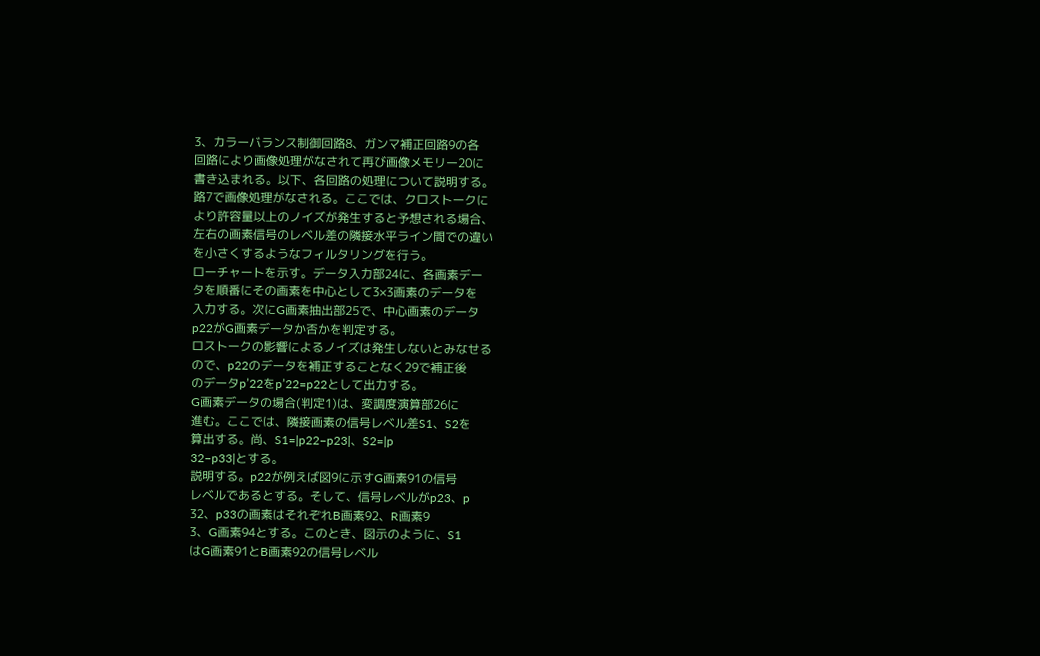3、カラーバランス制御回路8、ガンマ補正回路9の各
回路により画像処理がなされて再び画像メモリー20に
書き込まれる。以下、各回路の処理について説明する。
路7で画像処理がなされる。ここでは、クロストークに
より許容量以上のノイズが発生すると予想される場合、
左右の画素信号のレベル差の隣接水平ライン間での違い
を小さくするようなフィルタリングを行う。
ローチャートを示す。データ入力部24に、各画素デー
タを順番にその画素を中心として3×3画素のデータを
入力する。次にG画素抽出部25で、中心画素のデータ
p22がG画素データか否かを判定する。
ロストークの影響によるノイズは発生しないとみなせる
ので、p22のデータを補正することなく29で補正後
のデータp’22をp’22=p22として出力する。
G画素データの場合(判定1)は、変調度演算部26に
進む。ここでは、隣接画素の信号レベル差S1、S2を
算出する。尚、S1=|p22−p23|、S2=|p
32−p33|とする。
説明する。p22が例えば図9に示すG画素91の信号
レベルであるとする。そして、信号レベルがp23、p
32、p33の画素はそれぞれB画素92、R画素9
3、G画素94とする。このとき、図示のように、S1
はG画素91とB画素92の信号レベル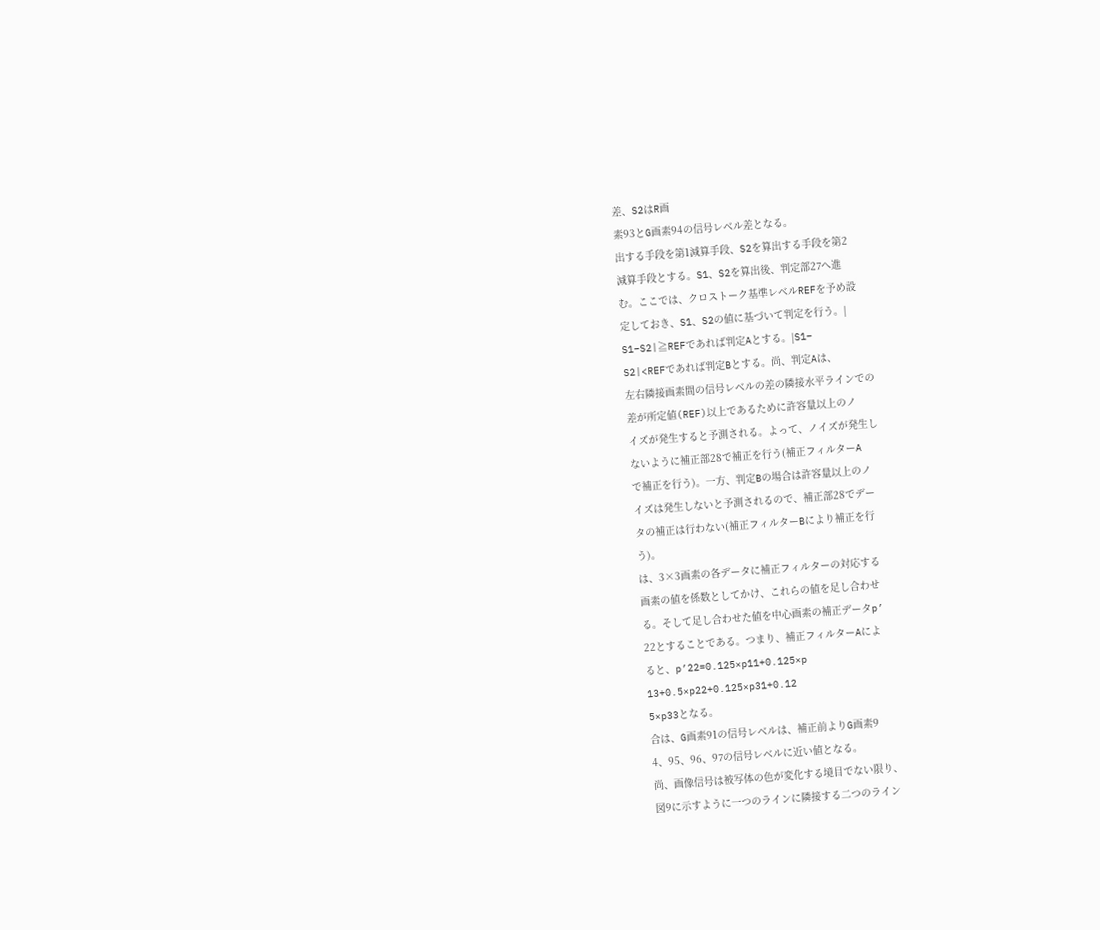差、S2はR画
素93とG画素94の信号レベル差となる。
出する手段を第1減算手段、S2を算出する手段を第2
減算手段とする。S1、S2を算出後、判定部27へ進
む。ここでは、クロストーク基準レベルREFを予め設
定しておき、S1、S2の値に基づいて判定を行う。|
S1−S2|≧REFであれば判定Aとする。|S1−
S2|<REFであれば判定Bとする。尚、判定Aは、
左右隣接画素間の信号レベルの差の隣接水平ラインでの
差が所定値(REF)以上であるために許容量以上のノ
イズが発生すると予測される。よって、ノイズが発生し
ないように補正部28で補正を行う(補正フィルターA
で補正を行う)。一方、判定Bの場合は許容量以上のノ
イズは発生しないと予測されるので、補正部28でデー
タの補正は行わない(補正フィルターBにより補正を行
う)。
は、3×3画素の各データに補正フィルターの対応する
画素の値を係数としてかけ、これらの値を足し合わせ
る。そして足し合わせた値を中心画素の補正データp’
22とすることである。つまり、補正フィルターAによ
ると、p’22=0.125×p11+0.125×p
13+0.5×p22+0.125×p31+0.12
5×p33となる。
合は、G画素91の信号レベルは、補正前よりG画素9
4、95、96、97の信号レベルに近い値となる。
尚、画像信号は被写体の色が変化する境目でない限り、
図9に示すように一つのラインに隣接する二つのライン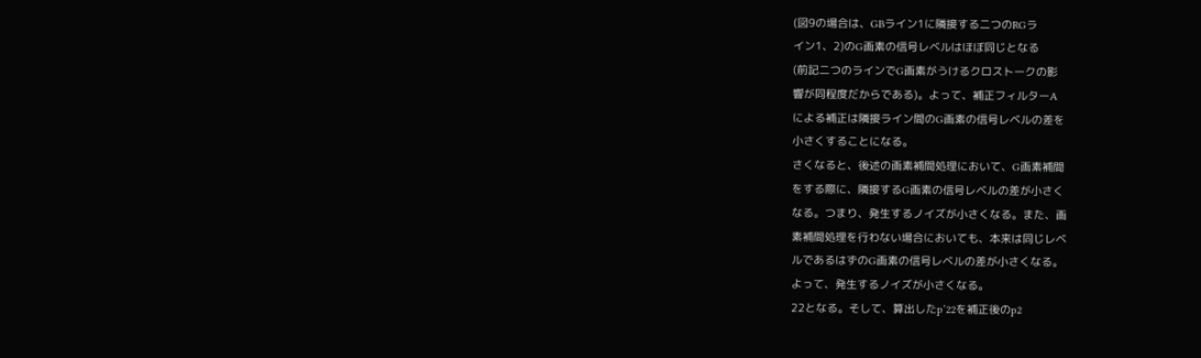(図9の場合は、GBライン1に隣接する二つのRGラ
イン1、2)のG画素の信号レベルはほぼ同じとなる
(前記二つのラインでG画素がうけるクロストークの影
響が同程度だからである)。よって、補正フィルターA
による補正は隣接ライン間のG画素の信号レベルの差を
小さくすることになる。
さくなると、後述の画素補間処理において、G画素補間
をする際に、隣接するG画素の信号レベルの差が小さく
なる。つまり、発生するノイズが小さくなる。また、画
素補間処理を行わない場合においても、本来は同じレベ
ルであるはずのG画素の信号レベルの差が小さくなる。
よって、発生するノイズが小さくなる。
22となる。そして、算出したp’22を補正後のp2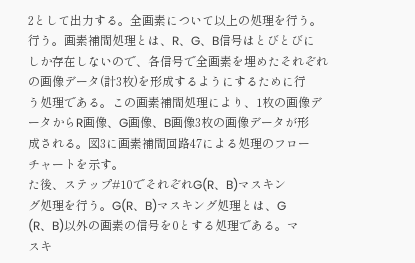2として出力する。全画素について以上の処理を行う。
行う。画素補間処理とは、R、G、B信号はとびとびに
しか存在しないので、各信号で全画素を埋めたそれぞれ
の画像データ(計3枚)を形成するようにするために行
う処理である。この画素補間処理により、1枚の画像デ
ータからR画像、G画像、B画像3枚の画像データが形
成される。図3に画素補間回路47による処理のフロー
チャートを示す。
た後、ステップ#10でそれぞれG(R、B)マスキン
グ処理を行う。G(R、B)マスキング処理とは、G
(R、B)以外の画素の信号を0とする処理である。マ
スキ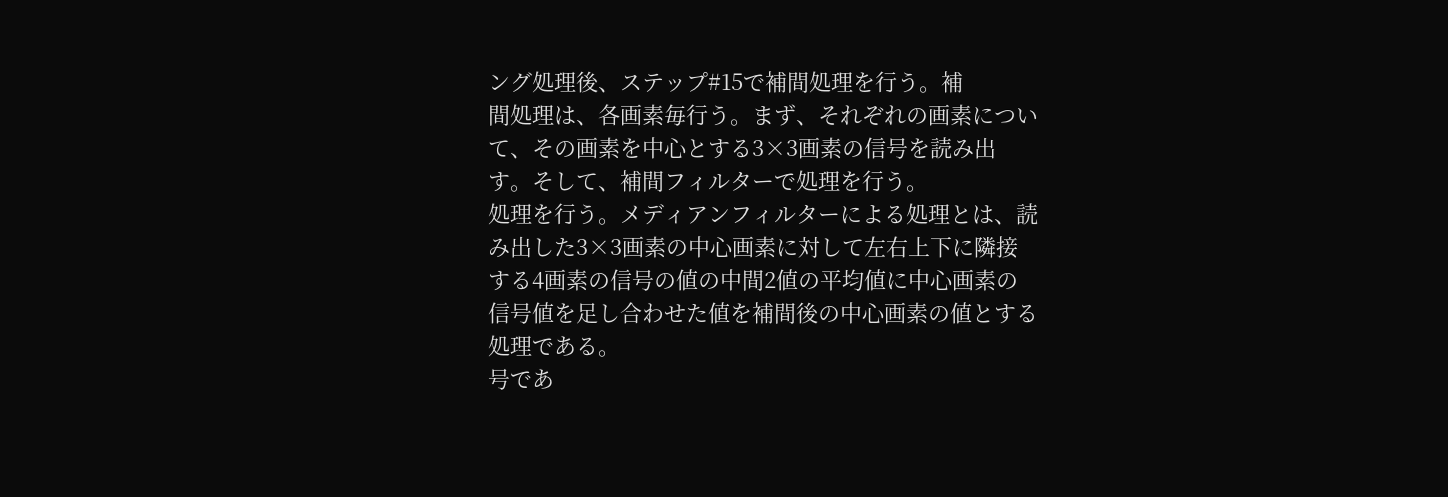ング処理後、ステップ#15で補間処理を行う。補
間処理は、各画素毎行う。まず、それぞれの画素につい
て、その画素を中心とする3×3画素の信号を読み出
す。そして、補間フィルターで処理を行う。
処理を行う。メディアンフィルターによる処理とは、読
み出した3×3画素の中心画素に対して左右上下に隣接
する4画素の信号の値の中間2値の平均値に中心画素の
信号値を足し合わせた値を補間後の中心画素の値とする
処理である。
号であ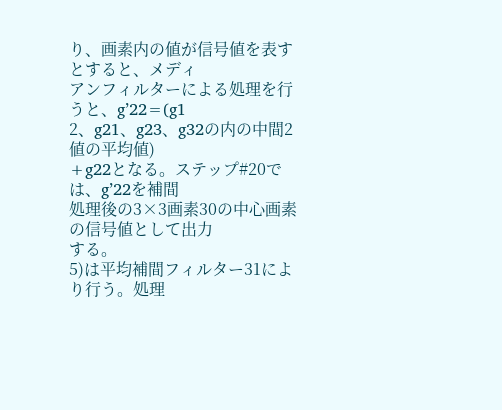り、画素内の値が信号値を表すとすると、メディ
アンフィルターによる処理を行うと、g’22=(g1
2、g21、g23、g32の内の中間2値の平均値)
+g22となる。ステップ#20では、g’22を補間
処理後の3×3画素30の中心画素の信号値として出力
する。
5)は平均補間フィルター31により行う。処理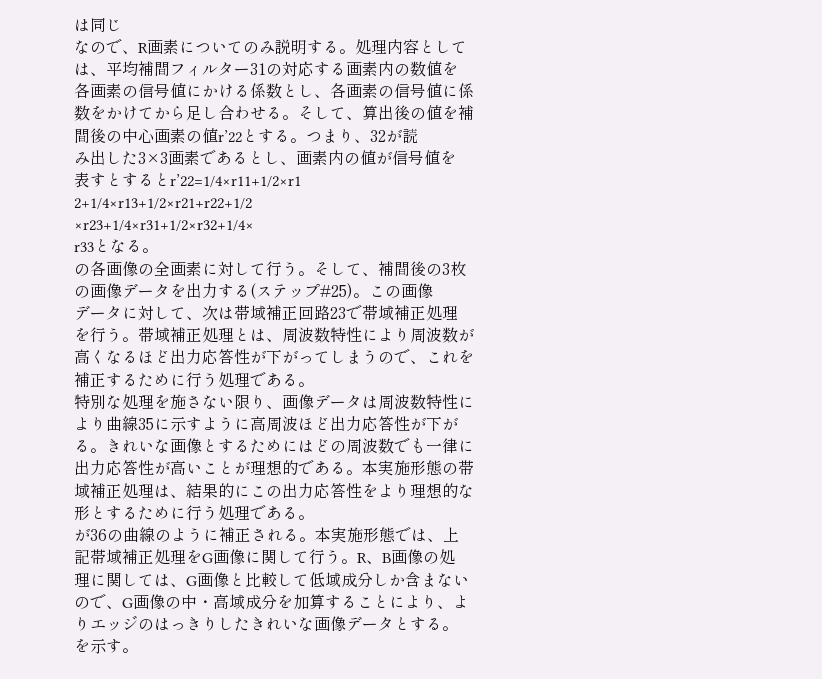は同じ
なので、R画素についてのみ説明する。処理内容として
は、平均補間フィルター31の対応する画素内の数値を
各画素の信号値にかける係数とし、各画素の信号値に係
数をかけてから足し合わせる。そして、算出後の値を補
間後の中心画素の値r’22とする。つまり、32が読
み出した3×3画素であるとし、画素内の値が信号値を
表すとするとr’22=1/4×r11+1/2×r1
2+1/4×r13+1/2×r21+r22+1/2
×r23+1/4×r31+1/2×r32+1/4×
r33となる。
の各画像の全画素に対して行う。そして、補間後の3枚
の画像データを出力する(ステップ#25)。この画像
データに対して、次は帯域補正回路23で帯域補正処理
を行う。帯域補正処理とは、周波数特性により周波数が
高くなるほど出力応答性が下がってしまうので、これを
補正するために行う処理である。
特別な処理を施さない限り、画像データは周波数特性に
より曲線35に示すように高周波ほど出力応答性が下が
る。きれいな画像とするためにはどの周波数でも一律に
出力応答性が高いことが理想的である。本実施形態の帯
域補正処理は、結果的にこの出力応答性をより理想的な
形とするために行う処理である。
が36の曲線のように補正される。本実施形態では、上
記帯域補正処理をG画像に関して行う。R、B画像の処
理に関しては、G画像と比較して低域成分しか含まない
ので、G画像の中・高域成分を加算することにより、よ
りエッジのはっきりしたきれいな画像データとする。
を示す。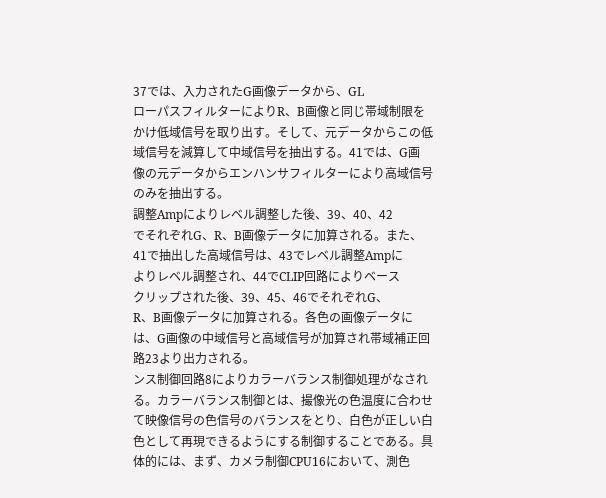37では、入力されたG画像データから、GL
ローパスフィルターによりR、B画像と同じ帯域制限を
かけ低域信号を取り出す。そして、元データからこの低
域信号を減算して中域信号を抽出する。41では、G画
像の元データからエンハンサフィルターにより高域信号
のみを抽出する。
調整Ampによりレベル調整した後、39、40、42
でそれぞれG、R、B画像データに加算される。また、
41で抽出した高域信号は、43でレベル調整Ampに
よりレベル調整され、44でCLIP回路によりベース
クリップされた後、39、45、46でそれぞれG、
R、B画像データに加算される。各色の画像データに
は、G画像の中域信号と高域信号が加算され帯域補正回
路23より出力される。
ンス制御回路8によりカラーバランス制御処理がなされ
る。カラーバランス制御とは、撮像光の色温度に合わせ
て映像信号の色信号のバランスをとり、白色が正しい白
色として再現できるようにする制御することである。具
体的には、まず、カメラ制御CPU16において、測色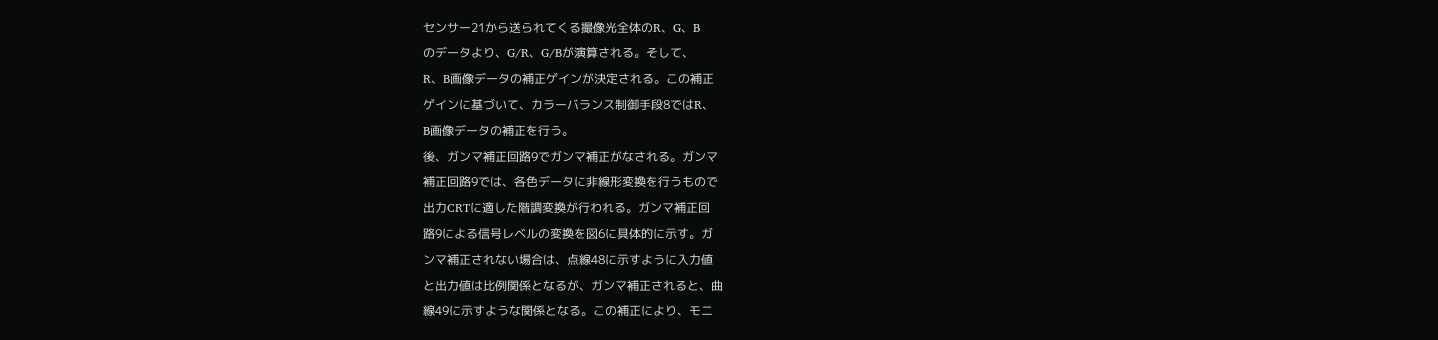センサー21から送られてくる撮像光全体のR、G、B
のデータより、G/R、G/Bが演算される。そして、
R、B画像データの補正ゲインが決定される。この補正
ゲインに基づいて、カラーバランス制御手段8ではR、
B画像データの補正を行う。
後、ガンマ補正回路9でガンマ補正がなされる。ガンマ
補正回路9では、各色データに非線形変換を行うもので
出力CRTに適した階調変換が行われる。ガンマ補正回
路9による信号レベルの変換を図6に具体的に示す。ガ
ンマ補正されない場合は、点線48に示すように入力値
と出力値は比例関係となるが、ガンマ補正されると、曲
線49に示すような関係となる。この補正により、モニ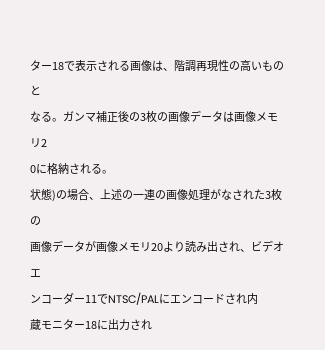ター18で表示される画像は、階調再現性の高いものと
なる。ガンマ補正後の3枚の画像データは画像メモリ2
0に格納される。
状態)の場合、上述の一連の画像処理がなされた3枚の
画像データが画像メモリ20より読み出され、ビデオエ
ンコーダー11でNTSC/PALにエンコードされ内
蔵モニター18に出力され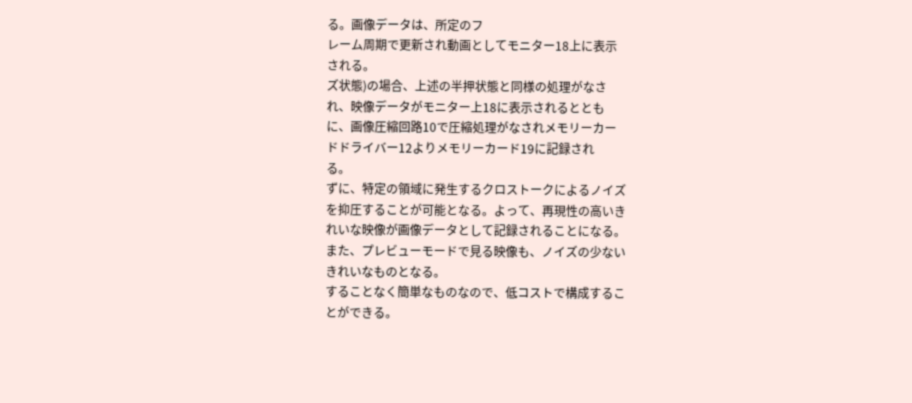る。画像データは、所定のフ
レーム周期で更新され動画としてモニター18上に表示
される。
ズ状態)の場合、上述の半押状態と同様の処理がなさ
れ、映像データがモニター上18に表示されるととも
に、画像圧縮回路10で圧縮処理がなされメモリーカー
ドドライバー12よりメモリーカード19に記録され
る。
ずに、特定の領域に発生するクロストークによるノイズ
を抑圧することが可能となる。よって、再現性の高いき
れいな映像が画像データとして記録されることになる。
また、プレビューモードで見る映像も、ノイズの少ない
きれいなものとなる。
することなく簡単なものなので、低コストで構成するこ
とができる。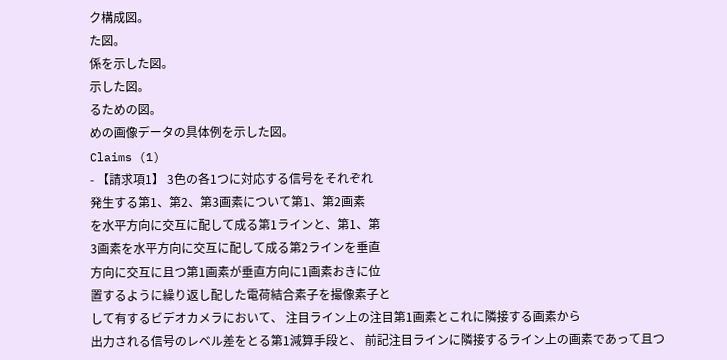ク構成図。
た図。
係を示した図。
示した図。
るための図。
めの画像データの具体例を示した図。
Claims (1)
- 【請求項1】 3色の各1つに対応する信号をそれぞれ
発生する第1、第2、第3画素について第1、第2画素
を水平方向に交互に配して成る第1ラインと、第1、第
3画素を水平方向に交互に配して成る第2ラインを垂直
方向に交互に且つ第1画素が垂直方向に1画素おきに位
置するように繰り返し配した電荷結合素子を撮像素子と
して有するビデオカメラにおいて、 注目ライン上の注目第1画素とこれに隣接する画素から
出力される信号のレベル差をとる第1減算手段と、 前記注目ラインに隣接するライン上の画素であって且つ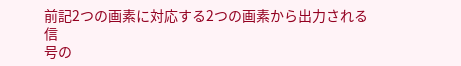前記2つの画素に対応する2つの画素から出力される信
号の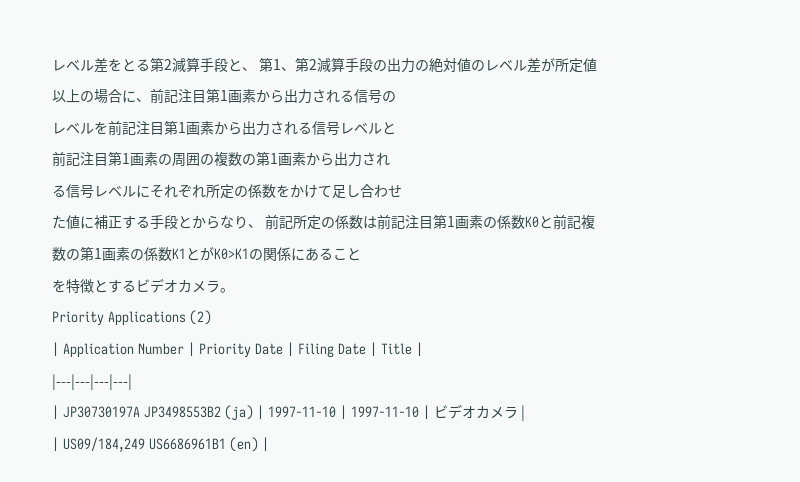レベル差をとる第2減算手段と、 第1、第2減算手段の出力の絶対値のレベル差が所定値
以上の場合に、前記注目第1画素から出力される信号の
レベルを前記注目第1画素から出力される信号レベルと
前記注目第1画素の周囲の複数の第1画素から出力され
る信号レベルにそれぞれ所定の係数をかけて足し合わせ
た値に補正する手段とからなり、 前記所定の係数は前記注目第1画素の係数K0と前記複
数の第1画素の係数K1とがK0>K1の関係にあること
を特徴とするビデオカメラ。
Priority Applications (2)
| Application Number | Priority Date | Filing Date | Title |
|---|---|---|---|
| JP30730197A JP3498553B2 (ja) | 1997-11-10 | 1997-11-10 | ビデオカメラ |
| US09/184,249 US6686961B1 (en) |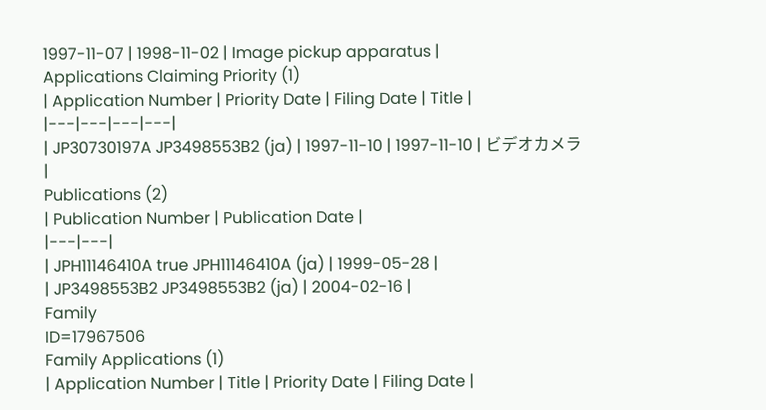1997-11-07 | 1998-11-02 | Image pickup apparatus |
Applications Claiming Priority (1)
| Application Number | Priority Date | Filing Date | Title |
|---|---|---|---|
| JP30730197A JP3498553B2 (ja) | 1997-11-10 | 1997-11-10 | ビデオカメラ |
Publications (2)
| Publication Number | Publication Date |
|---|---|
| JPH11146410A true JPH11146410A (ja) | 1999-05-28 |
| JP3498553B2 JP3498553B2 (ja) | 2004-02-16 |
Family
ID=17967506
Family Applications (1)
| Application Number | Title | Priority Date | Filing Date |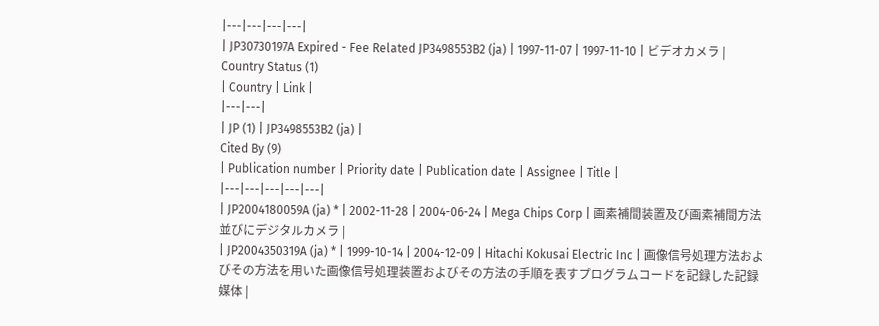|---|---|---|---|
| JP30730197A Expired - Fee Related JP3498553B2 (ja) | 1997-11-07 | 1997-11-10 | ビデオカメラ |
Country Status (1)
| Country | Link |
|---|---|
| JP (1) | JP3498553B2 (ja) |
Cited By (9)
| Publication number | Priority date | Publication date | Assignee | Title |
|---|---|---|---|---|
| JP2004180059A (ja) * | 2002-11-28 | 2004-06-24 | Mega Chips Corp | 画素補間装置及び画素補間方法並びにデジタルカメラ |
| JP2004350319A (ja) * | 1999-10-14 | 2004-12-09 | Hitachi Kokusai Electric Inc | 画像信号処理方法およびその方法を用いた画像信号処理装置およびその方法の手順を表すプログラムコードを記録した記録媒体 |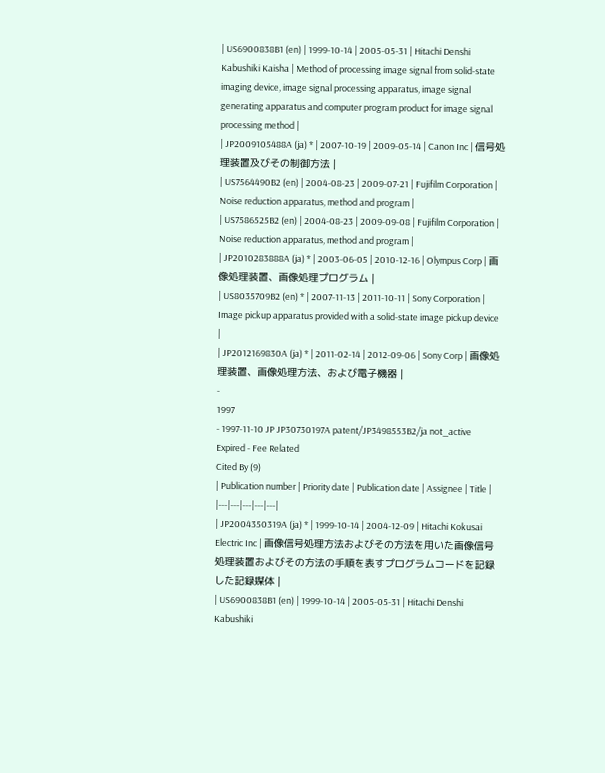| US6900838B1 (en) | 1999-10-14 | 2005-05-31 | Hitachi Denshi Kabushiki Kaisha | Method of processing image signal from solid-state imaging device, image signal processing apparatus, image signal generating apparatus and computer program product for image signal processing method |
| JP2009105488A (ja) * | 2007-10-19 | 2009-05-14 | Canon Inc | 信号処理装置及びその制御方法 |
| US7564490B2 (en) | 2004-08-23 | 2009-07-21 | Fujifilm Corporation | Noise reduction apparatus, method and program |
| US7586525B2 (en) | 2004-08-23 | 2009-09-08 | Fujifilm Corporation | Noise reduction apparatus, method and program |
| JP2010283888A (ja) * | 2003-06-05 | 2010-12-16 | Olympus Corp | 画像処理装置、画像処理プログラム |
| US8035709B2 (en) * | 2007-11-13 | 2011-10-11 | Sony Corporation | Image pickup apparatus provided with a solid-state image pickup device |
| JP2012169830A (ja) * | 2011-02-14 | 2012-09-06 | Sony Corp | 画像処理装置、画像処理方法、および電子機器 |
-
1997
- 1997-11-10 JP JP30730197A patent/JP3498553B2/ja not_active Expired - Fee Related
Cited By (9)
| Publication number | Priority date | Publication date | Assignee | Title |
|---|---|---|---|---|
| JP2004350319A (ja) * | 1999-10-14 | 2004-12-09 | Hitachi Kokusai Electric Inc | 画像信号処理方法およびその方法を用いた画像信号処理装置およびその方法の手順を表すプログラムコードを記録した記録媒体 |
| US6900838B1 (en) | 1999-10-14 | 2005-05-31 | Hitachi Denshi Kabushiki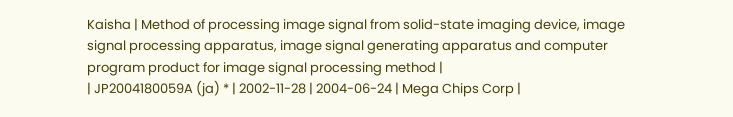Kaisha | Method of processing image signal from solid-state imaging device, image signal processing apparatus, image signal generating apparatus and computer program product for image signal processing method |
| JP2004180059A (ja) * | 2002-11-28 | 2004-06-24 | Mega Chips Corp |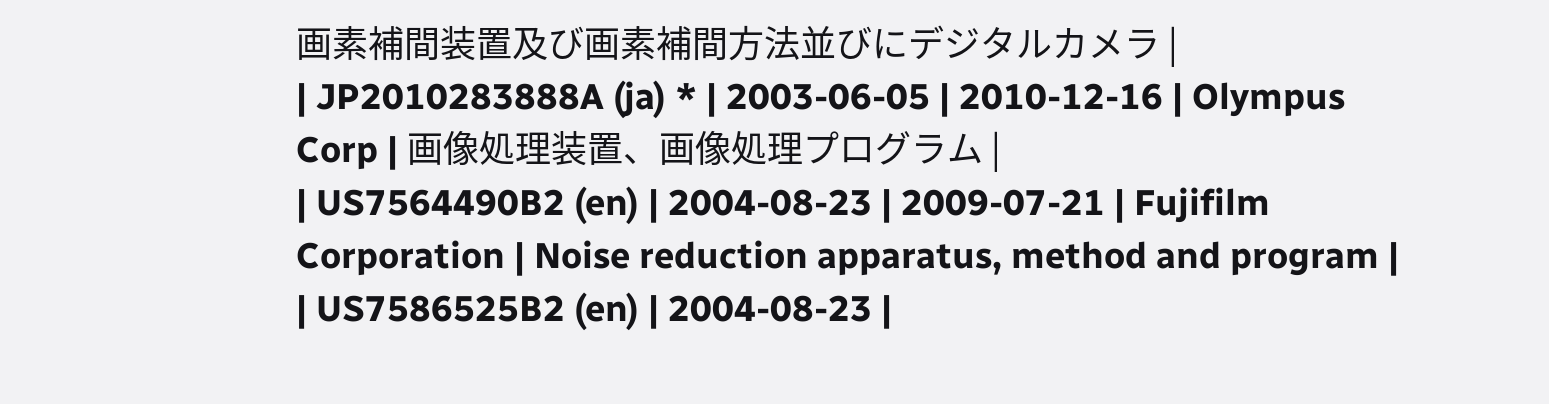画素補間装置及び画素補間方法並びにデジタルカメラ |
| JP2010283888A (ja) * | 2003-06-05 | 2010-12-16 | Olympus Corp | 画像処理装置、画像処理プログラム |
| US7564490B2 (en) | 2004-08-23 | 2009-07-21 | Fujifilm Corporation | Noise reduction apparatus, method and program |
| US7586525B2 (en) | 2004-08-23 |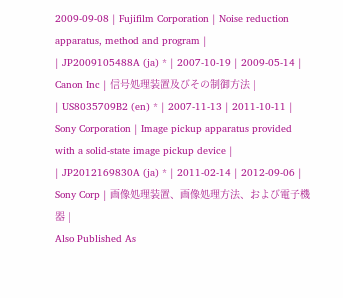2009-09-08 | Fujifilm Corporation | Noise reduction apparatus, method and program |
| JP2009105488A (ja) * | 2007-10-19 | 2009-05-14 | Canon Inc | 信号処理装置及びその制御方法 |
| US8035709B2 (en) * | 2007-11-13 | 2011-10-11 | Sony Corporation | Image pickup apparatus provided with a solid-state image pickup device |
| JP2012169830A (ja) * | 2011-02-14 | 2012-09-06 | Sony Corp | 画像処理装置、画像処理方法、および電子機器 |
Also Published As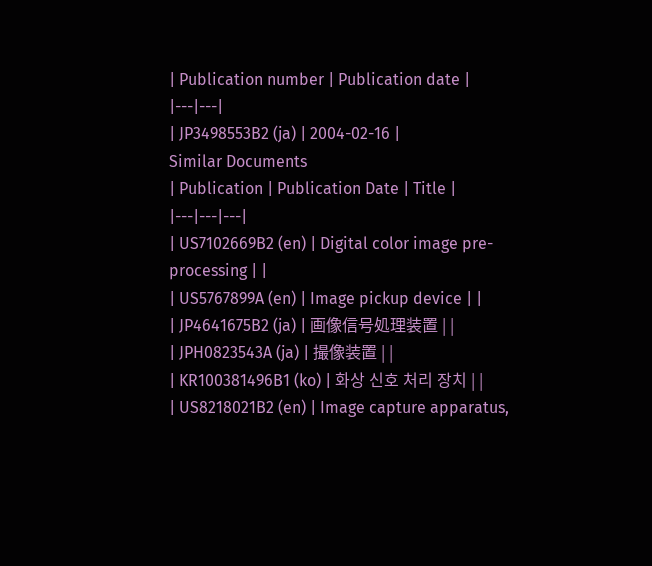| Publication number | Publication date |
|---|---|
| JP3498553B2 (ja) | 2004-02-16 |
Similar Documents
| Publication | Publication Date | Title |
|---|---|---|
| US7102669B2 (en) | Digital color image pre-processing | |
| US5767899A (en) | Image pickup device | |
| JP4641675B2 (ja) | 画像信号処理装置 | |
| JPH0823543A (ja) | 撮像装置 | |
| KR100381496B1 (ko) | 화상 신호 처리 장치 | |
| US8218021B2 (en) | Image capture apparatus,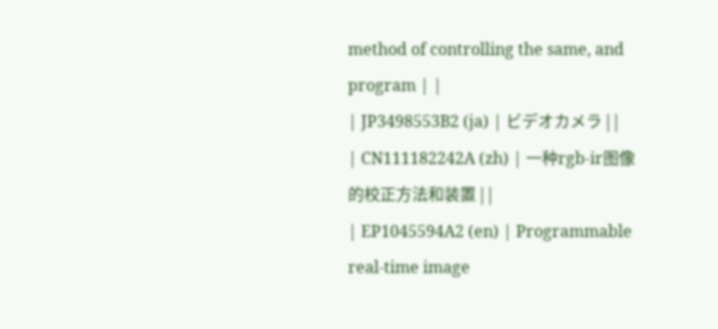method of controlling the same, and program | |
| JP3498553B2 (ja) | ビデオカメラ | |
| CN111182242A (zh) | 一种rgb-ir图像的校正方法和装置 | |
| EP1045594A2 (en) | Programmable real-time image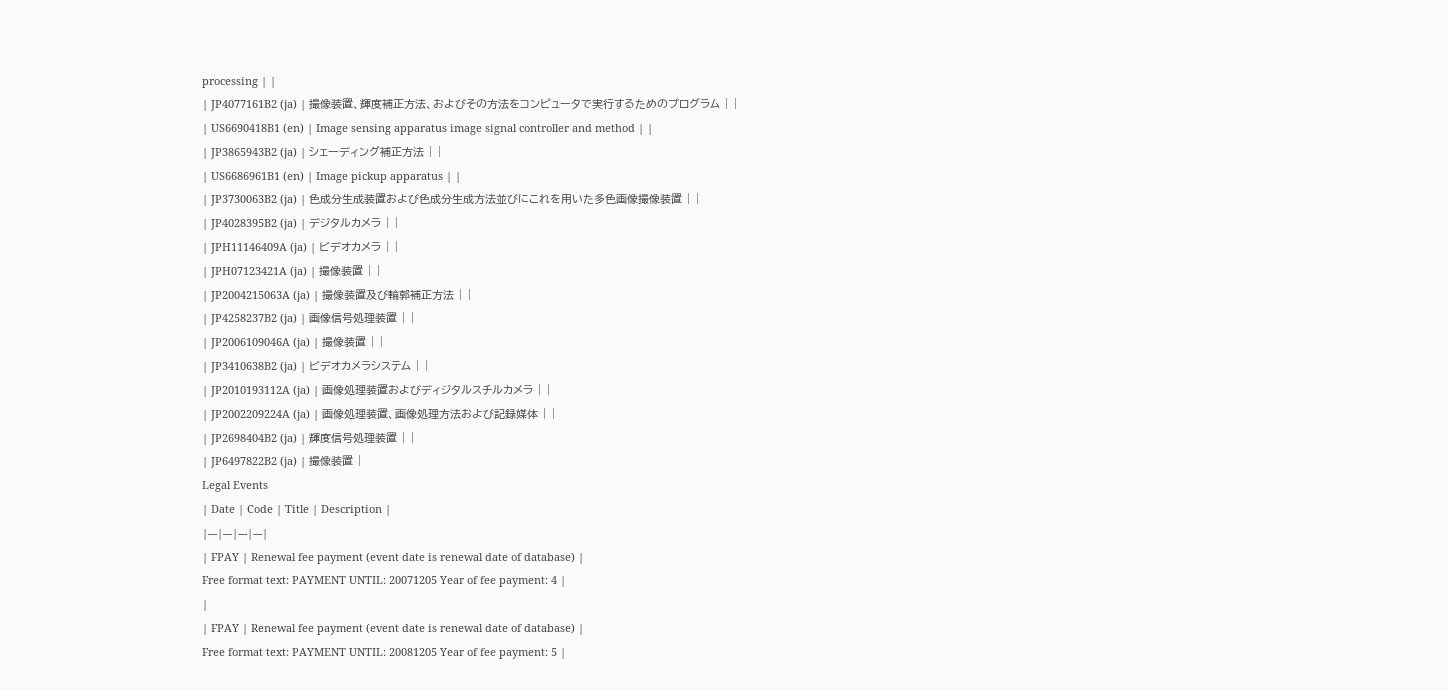processing | |
| JP4077161B2 (ja) | 撮像装置、輝度補正方法、およびその方法をコンピュータで実行するためのプログラム | |
| US6690418B1 (en) | Image sensing apparatus image signal controller and method | |
| JP3865943B2 (ja) | シェーディング補正方法 | |
| US6686961B1 (en) | Image pickup apparatus | |
| JP3730063B2 (ja) | 色成分生成装置および色成分生成方法並びにこれを用いた多色画像撮像装置 | |
| JP4028395B2 (ja) | デジタルカメラ | |
| JPH11146409A (ja) | ビデオカメラ | |
| JPH07123421A (ja) | 撮像装置 | |
| JP2004215063A (ja) | 撮像装置及び輪郭補正方法 | |
| JP4258237B2 (ja) | 画像信号処理装置 | |
| JP2006109046A (ja) | 撮像装置 | |
| JP3410638B2 (ja) | ビデオカメラシステム | |
| JP2010193112A (ja) | 画像処理装置およびディジタルスチルカメラ | |
| JP2002209224A (ja) | 画像処理装置、画像処理方法および記録媒体 | |
| JP2698404B2 (ja) | 輝度信号処理装置 | |
| JP6497822B2 (ja) | 撮像装置 |
Legal Events
| Date | Code | Title | Description |
|---|---|---|---|
| FPAY | Renewal fee payment (event date is renewal date of database) |
Free format text: PAYMENT UNTIL: 20071205 Year of fee payment: 4 |
|
| FPAY | Renewal fee payment (event date is renewal date of database) |
Free format text: PAYMENT UNTIL: 20081205 Year of fee payment: 5 |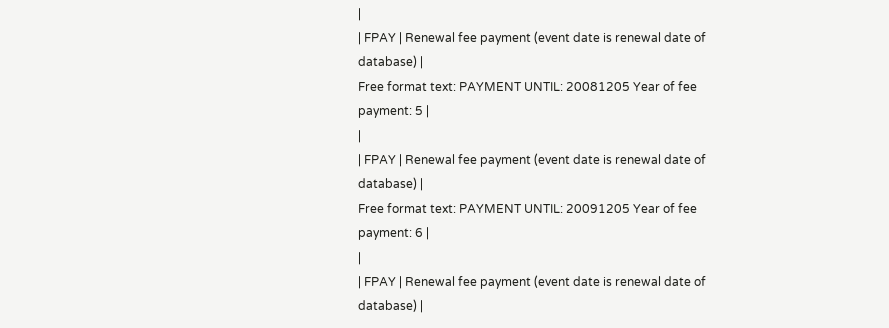|
| FPAY | Renewal fee payment (event date is renewal date of database) |
Free format text: PAYMENT UNTIL: 20081205 Year of fee payment: 5 |
|
| FPAY | Renewal fee payment (event date is renewal date of database) |
Free format text: PAYMENT UNTIL: 20091205 Year of fee payment: 6 |
|
| FPAY | Renewal fee payment (event date is renewal date of database) |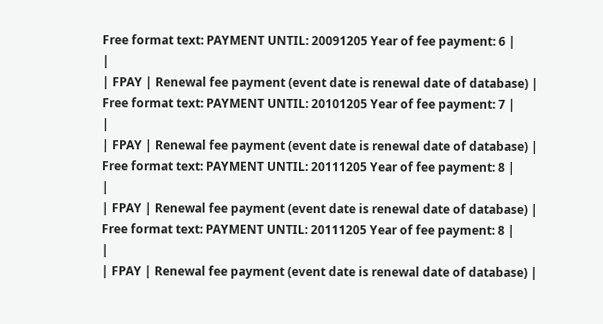Free format text: PAYMENT UNTIL: 20091205 Year of fee payment: 6 |
|
| FPAY | Renewal fee payment (event date is renewal date of database) |
Free format text: PAYMENT UNTIL: 20101205 Year of fee payment: 7 |
|
| FPAY | Renewal fee payment (event date is renewal date of database) |
Free format text: PAYMENT UNTIL: 20111205 Year of fee payment: 8 |
|
| FPAY | Renewal fee payment (event date is renewal date of database) |
Free format text: PAYMENT UNTIL: 20111205 Year of fee payment: 8 |
|
| FPAY | Renewal fee payment (event date is renewal date of database) |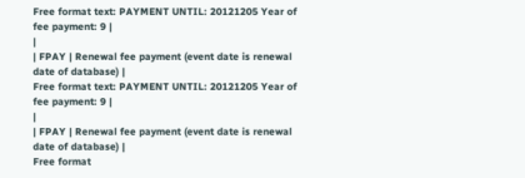Free format text: PAYMENT UNTIL: 20121205 Year of fee payment: 9 |
|
| FPAY | Renewal fee payment (event date is renewal date of database) |
Free format text: PAYMENT UNTIL: 20121205 Year of fee payment: 9 |
|
| FPAY | Renewal fee payment (event date is renewal date of database) |
Free format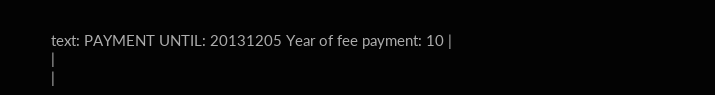text: PAYMENT UNTIL: 20131205 Year of fee payment: 10 |
|
|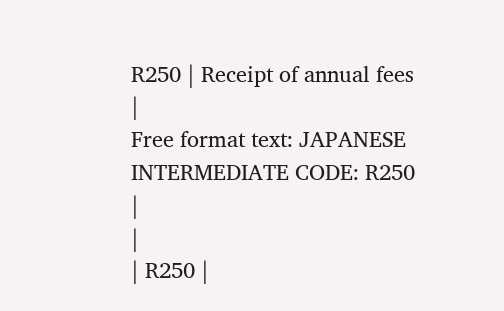R250 | Receipt of annual fees |
Free format text: JAPANESE INTERMEDIATE CODE: R250 |
|
| R250 |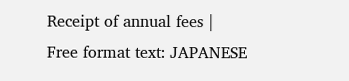Receipt of annual fees |
Free format text: JAPANESE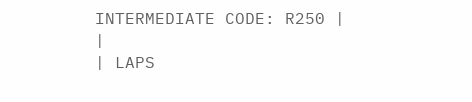INTERMEDIATE CODE: R250 |
|
| LAPS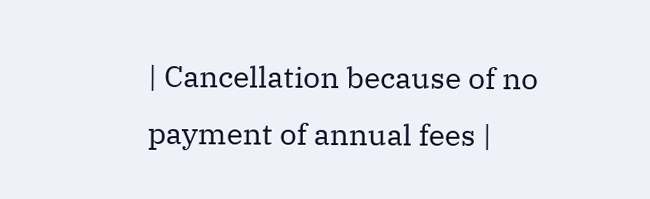| Cancellation because of no payment of annual fees |